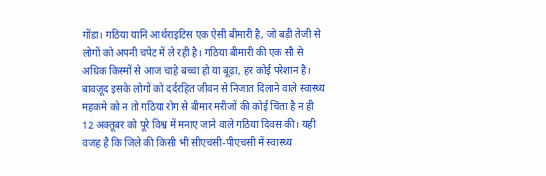गोंडा। गठिया यानि आर्थराइटिस एक ऐसी बीमारी है, जो बड़ी तेजी से लोगों को अपनी चपेट में ले रही है। गठिया बीमारी की एक सौ से अधिक किस्मों से आज चाहे बच्चा हो या बूढ़ा, हर कोई परेशान है। बावजूद इसके लोगों को दर्दरहित जीवन से निजात दिलाने वाले स्वास्थ्य महकमे को न तो गठिया रोग से बीमार मरीजों की कोई चिंता है न ही 12 अक्तूबर को पूरे विश्व में मनाए जाने वाले गठिया दिवस की। यही वजह है कि जिले की किसी भी सीएचसी-पीएचसी में स्वास्थ्य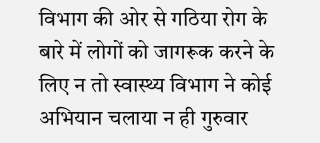विभाग की ओर से गठिया रोग के बारे में लोगों को जागरूक करने के लिए न तो स्वास्थ्य विभाग ने कोई अभियान चलाया न ही गुरुवार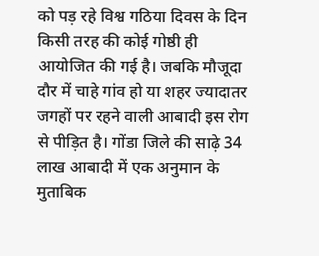को पड़ रहे विश्व गठिया दिवस के दिन किसी तरह की कोई गोष्ठी ही आयोजित की गई है। जबकि मौजूदा दौर में चाहे गांव हो या शहर ज्यादातर जगहों पर रहने वाली आबादी इस रोग से पीड़ित है। गोंडा जिले की साढ़े 34 लाख आबादी में एक अनुमान के मुताबिक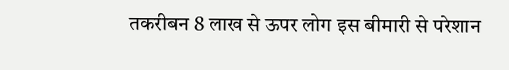तकरीबन 8 लाख से ऊपर लोग इस बीमारी से परेशान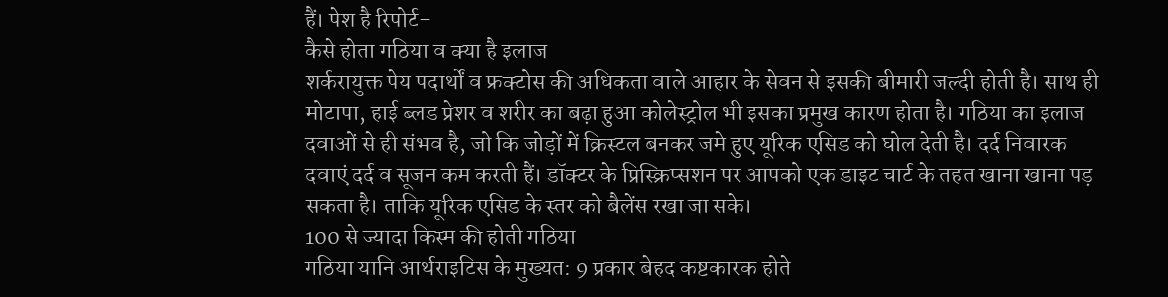हैं। पेश है रिपोर्ट-
कैसे होता गठिया व क्या है इलाज
शर्करायुक्त पेय पदार्थों व फ्रक्टोस की अधिकता वाले आहार के सेवन से इसकी बीमारी जल्दी होती है। साथ ही मोटापा, हाई ब्लड प्रेशर व शरीर का बढ़ा हुआ कोलेस्ट्रोल भी इसका प्रमुख कारण होता है। गठिया का इलाज दवाओं से ही संभव है, जो कि जोड़ों में क्रिस्टल बनकर जमे हुए यूरिक एसिड को घोल देती है। दर्द निवारक दवाएं दर्द व सूजन कम करती हैं। डॉक्टर के प्रिस्क्रिप्सशन पर आपको एक डाइट चार्ट के तहत खाना खाना पड़ सकता है। ताकि यूरिक एसिड के स्तर को बैलेंस रखा जा सके।
100 से ज्यादा किस्म की होती गठिया
गठिया यानि आर्थराइटिस के मुख्यत: 9 प्रकार बेहद कष्टकारक होते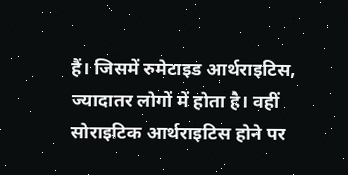हैं। जिसमें रुमेटाइड आर्थराइटिस, ज्यादातर लोगों में होता है। वहीं सोराइटिक आर्थराइटिस होने पर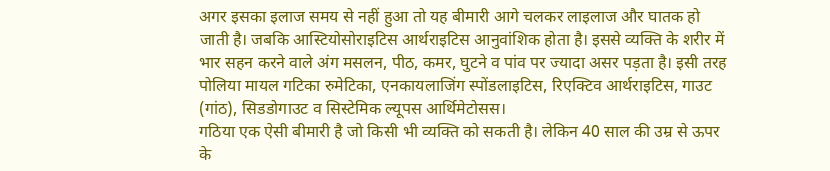अगर इसका इलाज समय से नहीं हुआ तो यह बीमारी आगे चलकर लाइलाज और घातक हो जाती है। जबकि आस्टियोसोराइटिस आर्थराइटिस आनुवांशिक होता है। इससे व्यक्ति के शरीर में भार सहन करने वाले अंग मसलन, पीठ, कमर, घुटने व पांव पर ज्यादा असर पड़ता है। इसी तरह पोलिया मायल गटिका रुमेटिका, एनकायलाजिंग स्पोंडलाइटिस, रिएक्टिव आर्थराइटिस, गाउट (गांठ), सिडडोगाउट व सिस्टेमिक ल्यूपस आर्थिमेटोसस।
गठिया एक ऐसी बीमारी है जो किसी भी व्यक्ति को सकती है। लेकिन 40 साल की उम्र से ऊपर के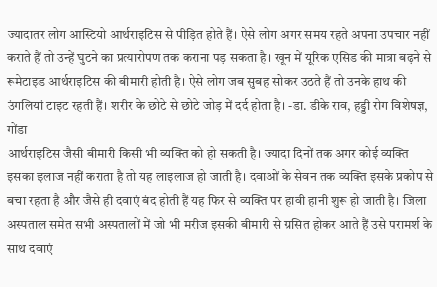ज्यादातर लोग आस्टियो आर्थराइटिस से पीड़ित होते हैं। ऐसे लोग अगर समय रहते अपना उपचार नहीं कराते हैं तो उन्हें घुटने का प्रत्यारोपण तक कराना पड़ सकता है। खून में यूरिक एसिड की मात्रा बढ़ने से रूमेटाइड आर्थराइटिस की बीमारी होती है। ऐसे लोग जब सुबह सोकर उठते हैं तो उनके हाथ की उंगलियां टाइट रहती हैं। शरीर के छोटे से छोटे जोड़ में दर्द होता है। -डा. डीके राव, हड्डी रोग विशेषज्ञ, गोंडा
आर्थराइटिस जैसी बीमारी किसी भी व्यक्ति को हो सकती है। ज्यादा दिनों तक अगर कोई व्यक्ति इसका इलाज नहीं कराता है तो यह लाइलाज हो जाती है। दवाओं के सेवन तक व्यक्ति इसके प्रकोप से बचा रहता है और जैसे ही दवाएं बंद होती हैं यह फिर से व्यक्ति पर हावी हानी शुरू हो जाती है। जिला अस्पताल समेत सभी अस्पतालों में जो भी मरीज इसकी बीमारी से ग्रसित होकर आते हैं उसे परामर्श के साथ दवाएं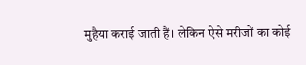मुहैया कराई जाती हैं। लेकिन ऐसे मरीजों का कोई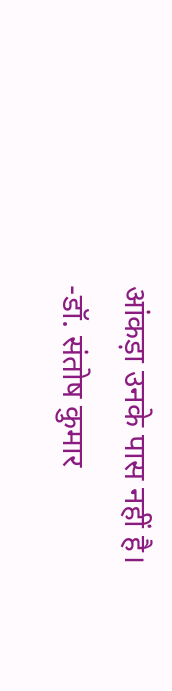आंकड़ा उनके पास नहीं है। -डॉ. संतोष कुमार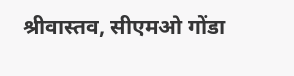श्रीवास्तव, सीएमओ गोंडा